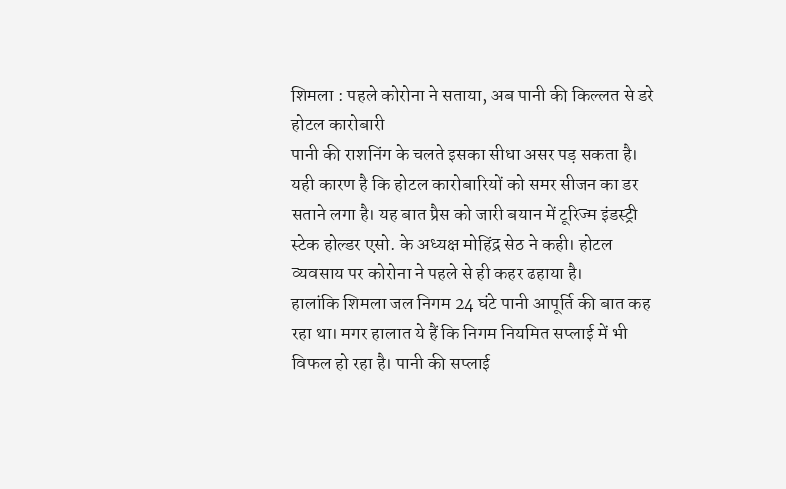शिमला : पहले कोरोना ने सताया, अब पानी की किल्लत से डरे होटल कारोबारी
पानी की राशनिंग के चलते इसका सीधा असर पड़ सकता है। यही कारण है कि होटल कारोबारियों को समर सीजन का डर सताने लगा है। यह बात प्रैस को जारी बयान में टूरिज्म इंडस्ट्री स्टेक होल्डर एसो. के अध्यक्ष मोहिंद्र सेठ ने कही। होटल व्यवसाय पर कोरोना ने पहले से ही कहर ढहाया है।
हालांकि शिमला जल निगम 24 घंटे पानी आपूर्ति की बात कह रहा था। मगर हालात ये हैं कि निगम नियमित सप्लाई में भी विफल हो रहा है। पानी की सप्लाई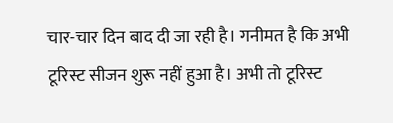चार-चार दिन बाद दी जा रही है। गनीमत है कि अभी टूरिस्ट सीजन शुरू नहीं हुआ है। अभी तो टूरिस्ट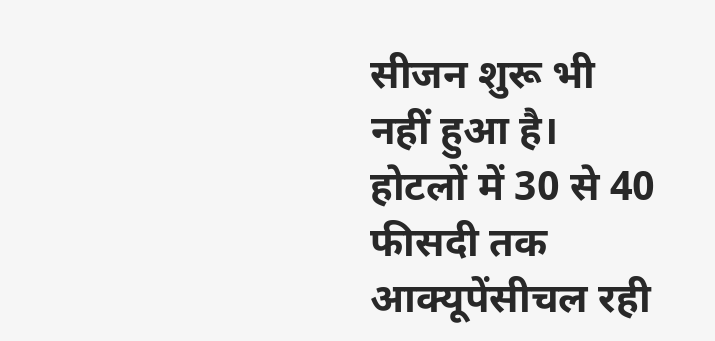सीजन शुरू भी नहीं हुआ है। होटलों में 30 से 40 फीसदी तक आक्यूपेंसीचल रही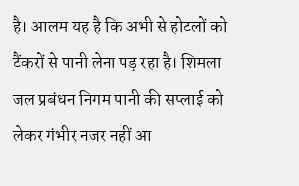है। आलम यह है कि अभी से होटलों को टैंकरों से पानी लेना पड़ रहा है। शिमला जल प्रबंधन निगम पानी की सप्लाई को लेकर गंभीर नजर नहीं आ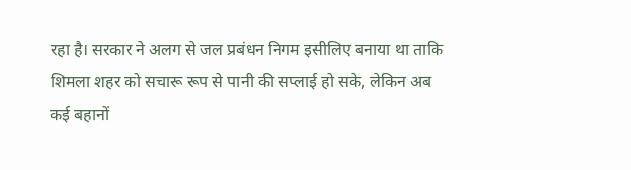रहा है। सरकार ने अलग से जल प्रबंधन निगम इसीलिए बनाया था ताकि शिमला शहर को सचारू रूप से पानी की सप्लाई हो सके, लेकिन अब कई बहानों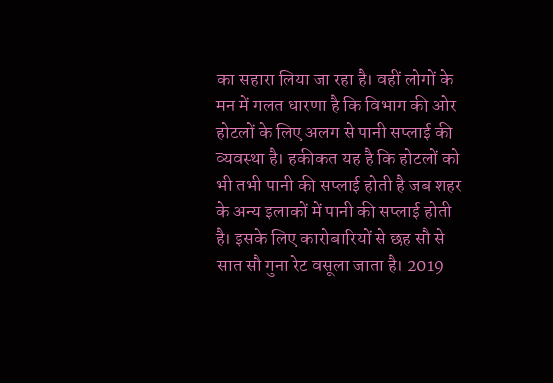का सहारा लिया जा रहा है। वहीं लोगों के मन में गलत धारणा है कि विभाग की ओर होटलों के लिए अलग से पानी सप्लाई की व्यवस्था है। हकीकत यह है कि होटलों को भी तभी पानी की सप्लाई होती है जब शहर के अन्य इलाकों में पानी की सप्लाई होती है। इसके लिए कारोबारियों से छह सौ से सात सौ गुना रेट वसूला जाता है। 2019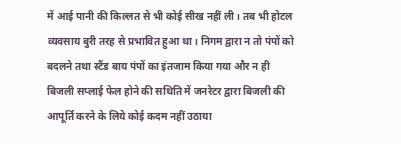में आई पानी की किल्लत से भी कोई सीख नहीं ली। तब भी होटल व्यवसाय बुरी तरह से प्रभावित हुआ था। निगम द्वारा न तो पंपों को बदलने तथा स्टैंड बाय पंपों का इंतजाम किया गया और न ही बिजली सप्लाई फेल होने की सथिति में जनरेटर द्वारा बिजली की आपूर्ति करने के लिये कोई कदम नहीं उठाया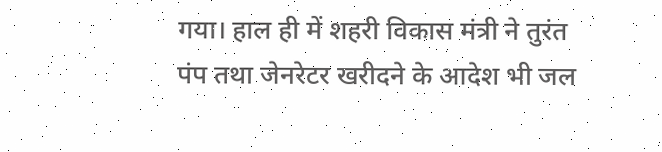गया। हाल ही में शहरी विकास मंत्री ने तुरंत पंप तथा जेनरेटर खरीदने के आदेश भी जल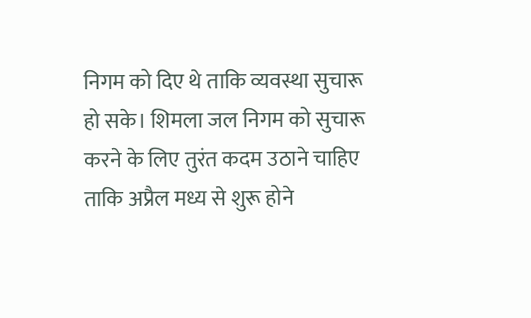निगम को दिए थे ताकि व्यवस्था सुचारू हो सके। शिमला जल निगम को सुचारू करने के लिए तुरंत कदम उठाने चाहिए ताकि अप्रैल मध्य से शुरू होने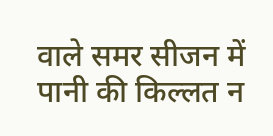वाले समर सीजन में पानी की किल्लत न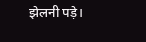झेलनी पड़े।